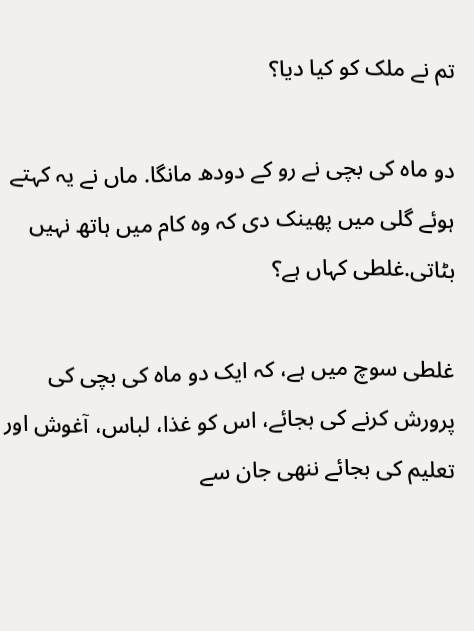تم نے ملک کو کیا دیا؟

دو ماہ کی بچی نے رو کے دودھ مانگا. ماں نے یہ کہتے ہوئے گلی میں پھینک دی کہ وہ کام میں ہاتھ نہیں بٹاتی.غلطی کہاں ہے؟

غلطی سوچ میں ہے، کہ ایک دو ماہ کی بچی کی پرورش کرنے کی بجائے، اس کو غذا، لباس، آغوش اور تعلیم کی بجائے ننھی جان سے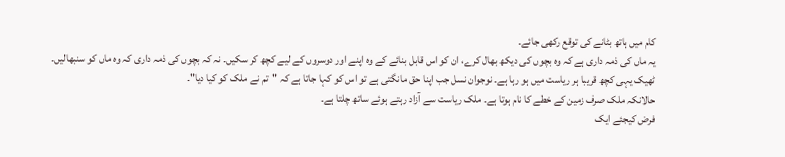کام میں ہاتھ بٹانے کی توقع رکھی جائے۔
یہ ماں کی ذمہ داری ہے کہ وہ بچوں کی دیکھ بھال کرے، ان کو اس قابل بنائے کے وہ اپنے اور دوسروں کے لیے کچھ کر سکیں۔ نہ کہ بچوں کی ذمہ داری کہ وہ ماں کو سنبھالیں۔
ٹھیک یہی کچھ قریبا ہر ریاست میں ہو رہا ہے۔ نوجوان نسل جب اپنا حق مانگتی ہے تو اس کو کہا جاتا ہے کہ "تم نے ملک کو کیا دیا"۔
حالانکہ ملک صرف زمین کے خطے کا نام ہوتا ہے۔ ملک ریاست سے آزاد رہتے ہوئے ساتھ چلتا ہے۔
فرض کیجئے ایک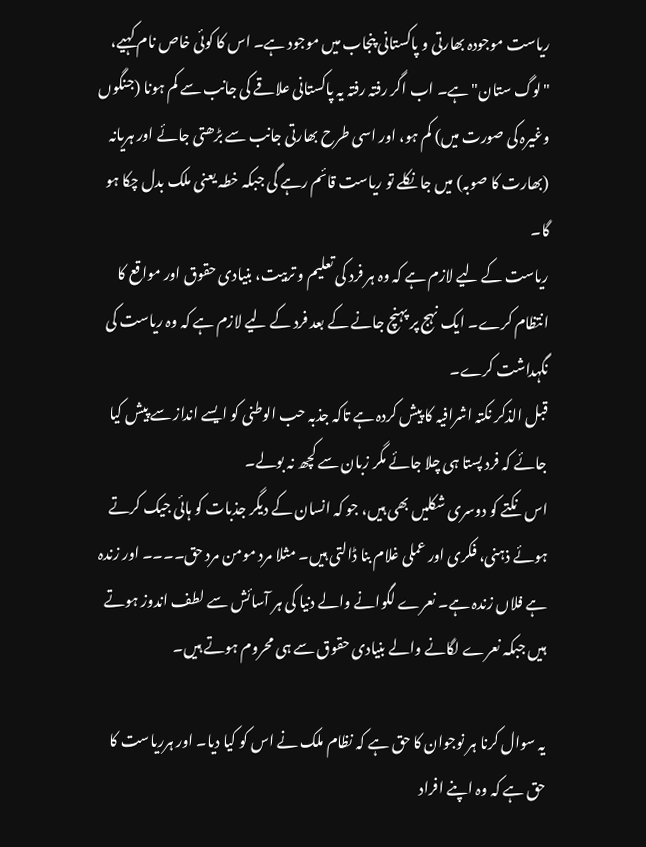ریاست موجودہ بھارتی و پاکستانی پنجاب میں موجود ہے۔ اس کا کوئی خاص نام کہیے، "لوگ ستان" ہے۔ اب اگر رفتہ رفتہ یہ پاکستانی علاقے کی جانب سے کم ہونا (جنگوں وغیرہ کی صورت میں) کم ہو، اور اسی طرح بھارتی جانب سے بڑھتی جائے اور ہریانہ (بھارت کا صوبہ) میں جا نکلے تو ریاست قائم رہے گی جبکہ خطہ یعنی ملک بدل چکا ہو گا۔
ریاست کے لیے لازم ہے کہ وہ ہر فرد کی تعلیم و تربیت، بنیادی حقوق اور مواقع کا انتظام کرے۔ ایک نہج پر پہنچ جانے کے بعد فرد کے لیے لازم ہے کہ وہ ریاست کی نگہداشت کرے۔
قبل الذکر نکتہ اشرافیہ کا پیش کردہ ہے تاکہ جذبہ حب الوطنی کو ایسے انداز سے پیش کیا جائے کہ فرد پستا ہی چلا جائے مگر زبان سے کچھ نہ بولے۔
اس نکتے کو دوسری شکلیں بھی ہیں، جو کہ انسان کے دیگر جذبات کو ہائی جیک کرتے ہوئے ذہنی، فکری اور عملی غلام بنا ڈالتی ہیں۔ مثلا مرد مومن مرد حق۔۔۔۔ اور زندہ ہے فلاں زندہ ہے۔ نعرے لگوانے والے دنیا کی ہر آسائش سے لطف اندوز ہوتے ہیں جبکہ نعرے لگانے والے بنیادی حقوق سے ہی محروم ہوتے ہیں۔

یہ سوال کرنا ہر نوجوان کا حق ہے کہ نظام ملک نے اس کو کیا دیا۔ اور ہرریاست کا حق ہے کہ وہ اپنے افراد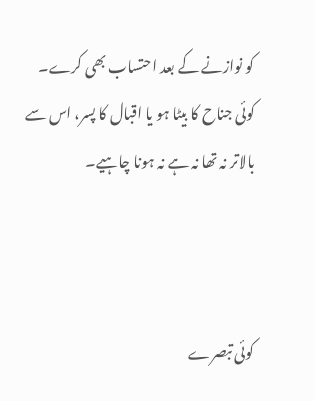کو نوازنے کے بعد احتساب بھی کرے۔
کوئی جناح کا بیٹا ہو یا اقبال کا پسر، اس سے بالاتر نہ تھا نہ ہے نہ ہونا چاہیے۔



کوئی تبصرے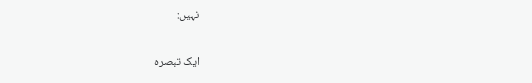نہیں:

ایک تبصرہ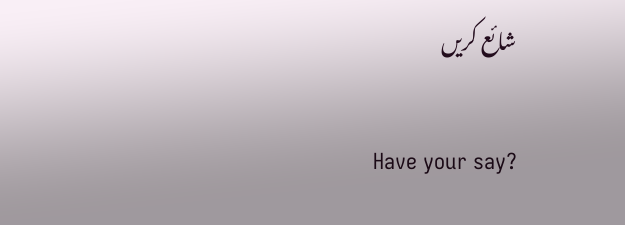شائع کریں

Have your say?